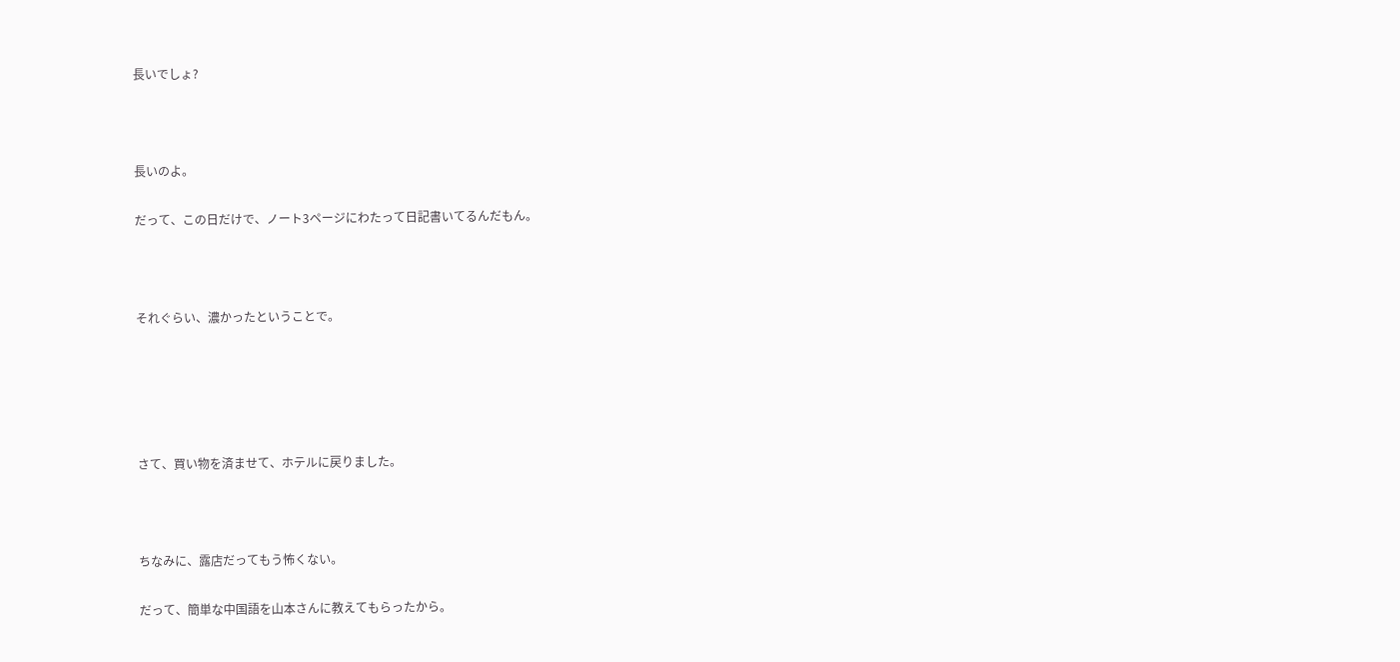長いでしょ?



長いのよ。

だって、この日だけで、ノート3ページにわたって日記書いてるんだもん。



それぐらい、濃かったということで。





さて、買い物を済ませて、ホテルに戻りました。



ちなみに、露店だってもう怖くない。

だって、簡単な中国語を山本さんに教えてもらったから。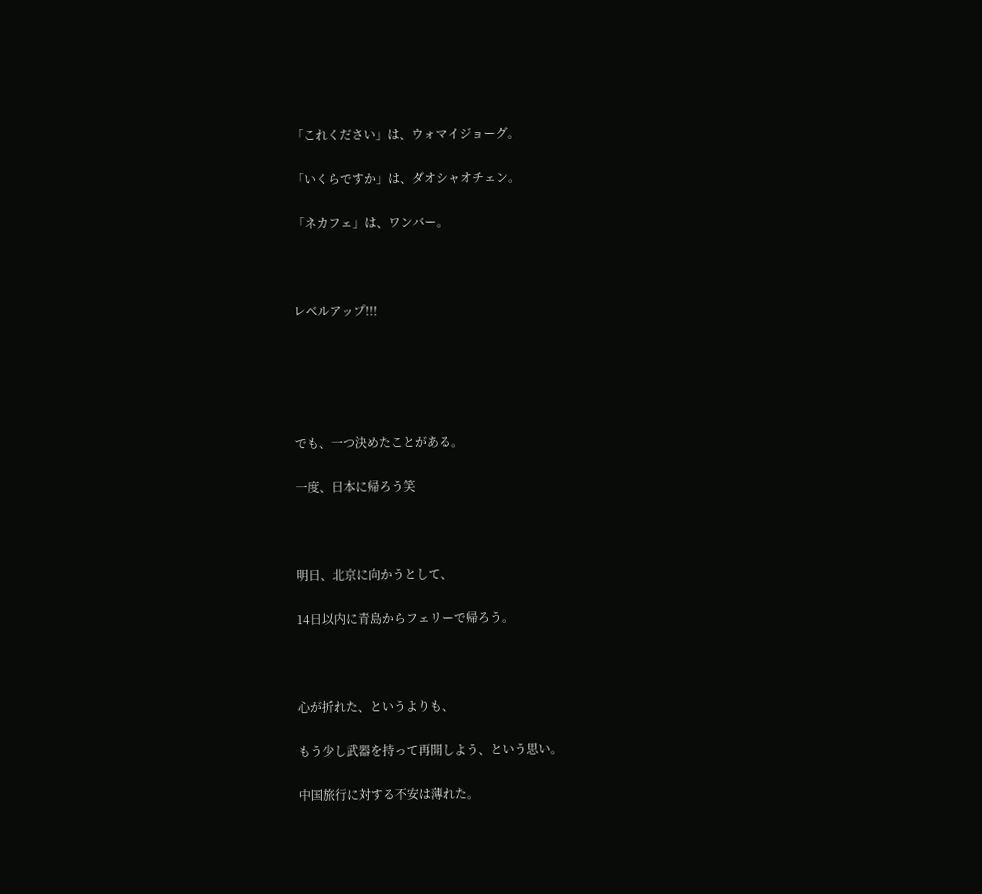「これください」は、ウォマイジョーグ。

「いくらですか」は、ダオシャオチェン。

「ネカフェ」は、ワンバー。



レベルアップ!!!





でも、一つ決めたことがある。

一度、日本に帰ろう笑



明日、北京に向かうとして、

14日以内に青島からフェリーで帰ろう。



心が折れた、というよりも、

もう少し武器を持って再開しよう、という思い。

中国旅行に対する不安は薄れた。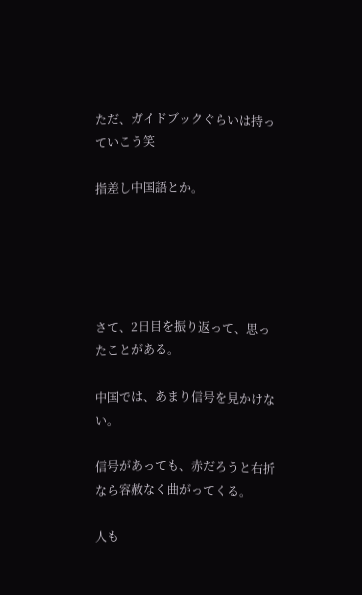ただ、ガイドブックぐらいは持っていこう笑

指差し中国語とか。





さて、2日目を振り返って、思ったことがある。

中国では、あまり信号を見かけない。

信号があっても、赤だろうと右折なら容赦なく曲がってくる。

人も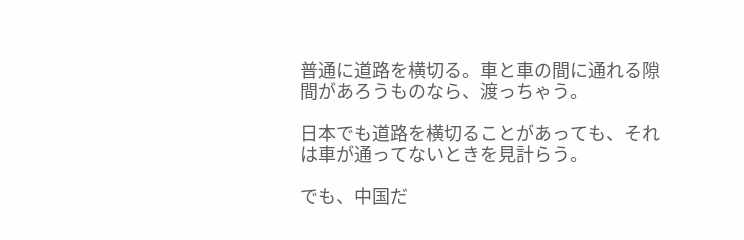普通に道路を横切る。車と車の間に通れる隙間があろうものなら、渡っちゃう。

日本でも道路を横切ることがあっても、それは車が通ってないときを見計らう。

でも、中国だ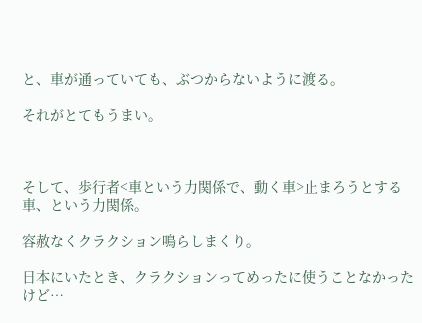と、車が通っていても、ぶつからないように渡る。

それがとてもうまい。



そして、歩行者<車という力関係で、動く車>止まろうとする車、という力関係。

容赦なくクラクション鳴らしまくり。

日本にいたとき、クラクションってめったに使うことなかったけど…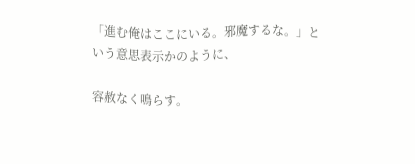「進む俺はここにいる。邪魔するな。」という意思表示かのように、

容赦なく鳴らす。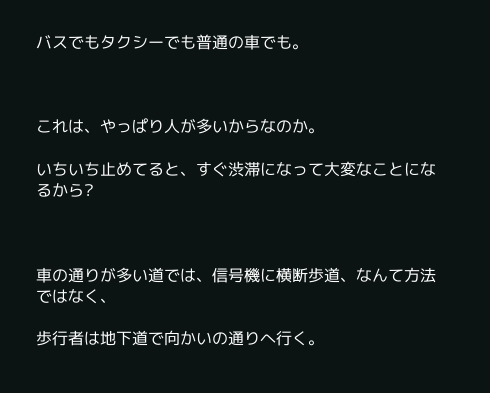バスでもタクシーでも普通の車でも。



これは、やっぱり人が多いからなのか。

いちいち止めてると、すぐ渋滞になって大変なことになるから?



車の通りが多い道では、信号機に横断歩道、なんて方法ではなく、

歩行者は地下道で向かいの通りへ行く。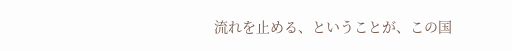流れを止める、ということが、この国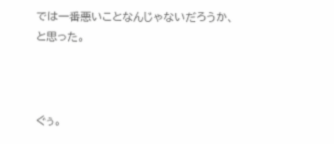では一番悪いことなんじゃないだろうか、と思った。



ぐぅ。